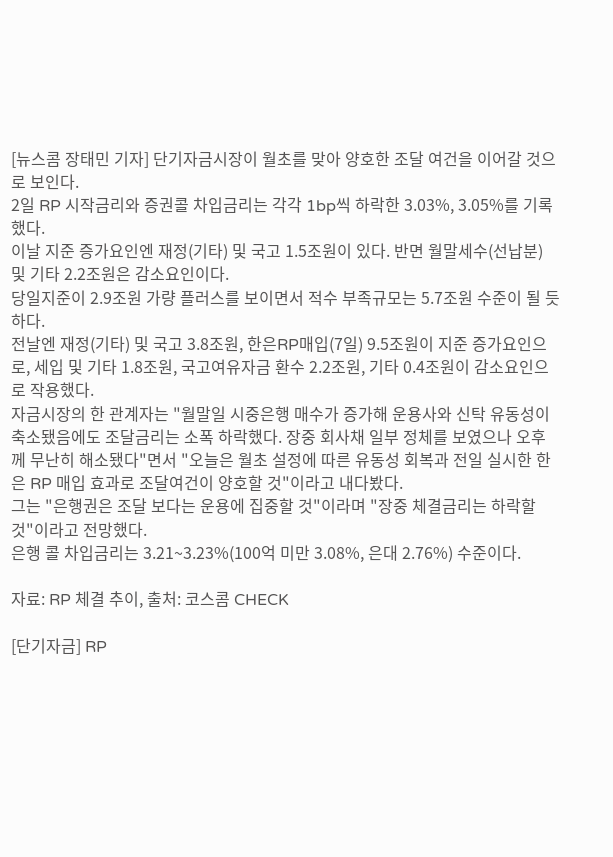[뉴스콤 장태민 기자] 단기자금시장이 월초를 맞아 양호한 조달 여건을 이어갈 것으로 보인다.
2일 RP 시작금리와 증권콜 차입금리는 각각 1bp씩 하락한 3.03%, 3.05%를 기록했다.
이날 지준 증가요인엔 재정(기타) 및 국고 1.5조원이 있다. 반면 월말세수(선납분) 및 기타 2.2조원은 감소요인이다.
당일지준이 2.9조원 가량 플러스를 보이면서 적수 부족규모는 5.7조원 수준이 될 듯하다.
전날엔 재정(기타) 및 국고 3.8조원, 한은RP매입(7일) 9.5조원이 지준 증가요인으로, 세입 및 기타 1.8조원, 국고여유자금 환수 2.2조원, 기타 0.4조원이 감소요인으로 작용했다.
자금시장의 한 관계자는 "월말일 시중은행 매수가 증가해 운용사와 신탁 유동성이 축소됐음에도 조달금리는 소폭 하락했다. 장중 회사채 일부 정체를 보였으나 오후께 무난히 해소됐다"면서 "오늘은 월초 설정에 따른 유동성 회복과 전일 실시한 한은 RP 매입 효과로 조달여건이 양호할 것"이라고 내다봤다.
그는 "은행권은 조달 보다는 운용에 집중할 것"이라며 "장중 체결금리는 하락할 것"이라고 전망했다.
은행 콜 차입금리는 3.21~3.23%(100억 미만 3.08%, 은대 2.76%) 수준이다.

자료: RP 체결 추이, 출처: 코스콤 CHECK

[단기자금] RP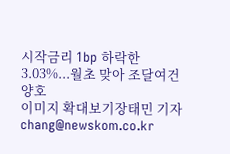시작금리 1bp 하락한 3.03%...월초 맞아 조달여건 양호
이미지 확대보기장태민 기자 chang@newskom.co.kr